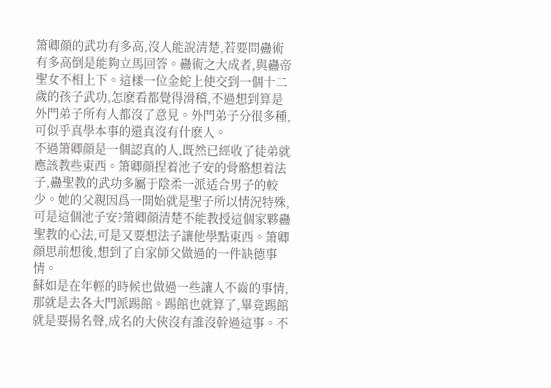箫卿顔的武功有多高,沒人能說清楚,若要問蠱術有多高倒是能夠立馬回答。蠱術之大成者,與蠱帝聖女不相上下。這樣一位金蛇上使交到一個十二歲的孩子武功,怎麽看都覺得滑稽,不過想到算是外門弟子所有人都沒了意見。外門弟子分很多種,可似乎真學本事的還真沒有什麽人。
不過箫卿顔是一個認真的人,既然已經收了徒弟就應該教些東西。箫卿顔捏着池子安的骨骼想着法子,蠱聖教的武功多屬于陰柔一派适合男子的較少。她的父親因爲一開始就是聖子所以情況特殊,可是這個池子安?箫卿顔清楚不能教授這個家夥蠱聖教的心法,可是又要想法子讓他學點東西。箫卿顔思前想後,想到了自家師父做過的一件缺德事情。
蘇如是在年輕的時候也做過一些讓人不齒的事情,那就是去各大門派踢館。踢館也就算了,畢竟踢館就是要揚名聲,成名的大俠沒有誰沒幹過這事。不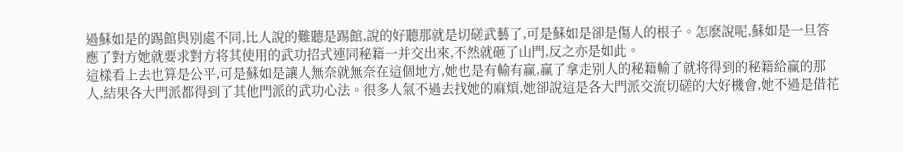過蘇如是的踢館與别處不同,比人說的難聽是踢館,說的好聽那就是切磋武藝了,可是蘇如是卻是傷人的根子。怎麽說呢,蘇如是一旦答應了對方她就要求對方将其使用的武功招式連同秘籍一并交出來,不然就砸了山門,反之亦是如此。
這樣看上去也算是公平,可是蘇如是讓人無奈就無奈在這個地方,她也是有輸有赢,赢了拿走别人的秘籍輸了就将得到的秘籍給赢的那人,結果各大門派都得到了其他門派的武功心法。很多人氣不過去找她的麻煩,她卻說這是各大門派交流切磋的大好機會,她不過是借花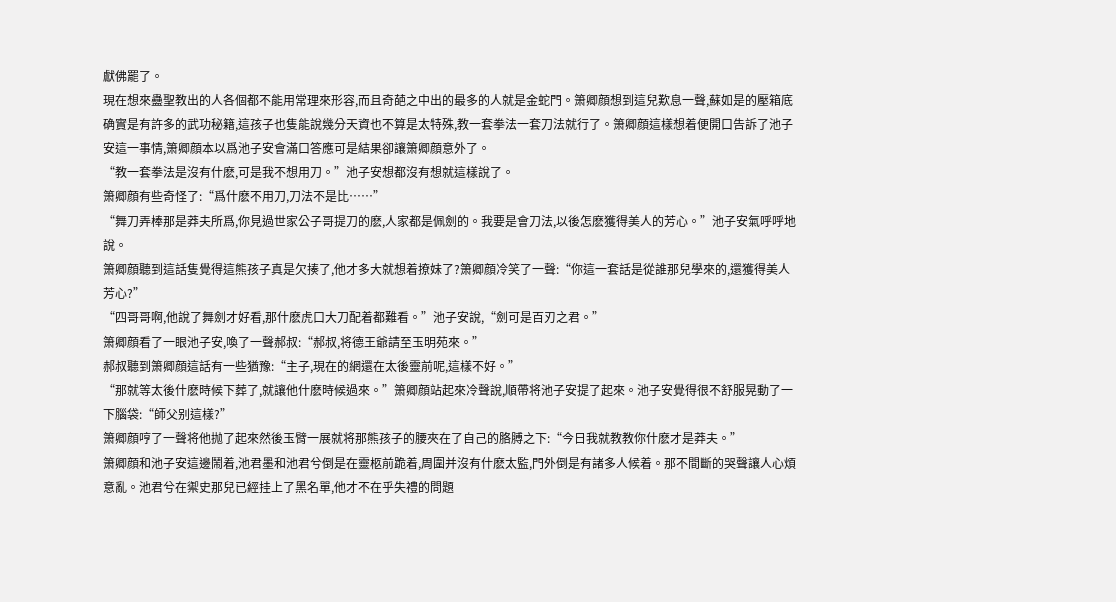獻佛罷了。
現在想來蠱聖教出的人各個都不能用常理來形容,而且奇葩之中出的最多的人就是金蛇門。箫卿顔想到這兒歎息一聲,蘇如是的壓箱底确實是有許多的武功秘籍,這孩子也隻能說幾分天資也不算是太特殊,教一套拳法一套刀法就行了。箫卿顔這樣想着便開口告訴了池子安這一事情,箫卿顔本以爲池子安會滿口答應可是結果卻讓箫卿顔意外了。
“教一套拳法是沒有什麽,可是我不想用刀。”池子安想都沒有想就這樣說了。
箫卿顔有些奇怪了:“爲什麽不用刀,刀法不是比……”
“舞刀弄棒那是莽夫所爲,你見過世家公子哥提刀的麽,人家都是佩劍的。我要是會刀法,以後怎麽獲得美人的芳心。”池子安氣呼呼地說。
箫卿顔聽到這話隻覺得這熊孩子真是欠揍了,他才多大就想着撩妹了?箫卿顔冷笑了一聲:“你這一套話是從誰那兒學來的,還獲得美人芳心?”
“四哥哥啊,他說了舞劍才好看,那什麽虎口大刀配着都難看。”池子安說,“劍可是百刃之君。”
箫卿顔看了一眼池子安,喚了一聲郝叔:“郝叔,将德王爺請至玉明苑來。”
郝叔聽到箫卿顔這話有一些猶豫:“主子,現在的網還在太後靈前呢,這樣不好。”
“那就等太後什麽時候下葬了,就讓他什麽時候過來。”箫卿顔站起來冷聲說,順帶将池子安提了起來。池子安覺得很不舒服晃動了一下腦袋:“師父别這樣?”
箫卿顔哼了一聲将他抛了起來然後玉臂一展就将那熊孩子的腰夾在了自己的胳膊之下:“今日我就教教你什麽才是莽夫。”
箫卿顔和池子安這邊鬧着,池君墨和池君兮倒是在靈柩前跪着,周圍并沒有什麽太監,門外倒是有諸多人候着。那不間斷的哭聲讓人心煩意亂。池君兮在禦史那兒已經挂上了黑名單,他才不在乎失禮的問題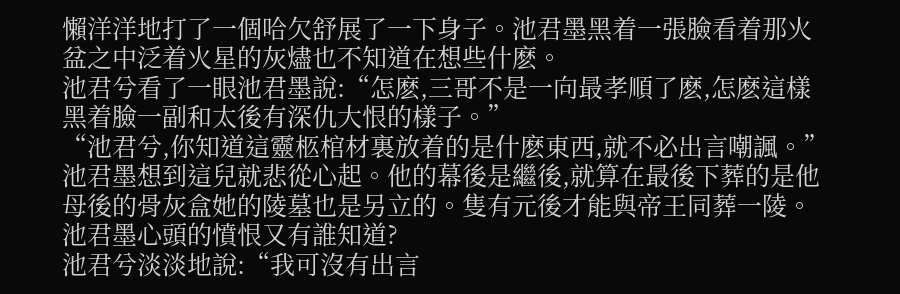懶洋洋地打了一個哈欠舒展了一下身子。池君墨黑着一張臉看着那火盆之中泛着火星的灰燼也不知道在想些什麽。
池君兮看了一眼池君墨說:“怎麽,三哥不是一向最孝順了麽,怎麽這樣黑着臉一副和太後有深仇大恨的樣子。”
“池君兮,你知道這靈柩棺材裏放着的是什麽東西,就不必出言嘲諷。”池君墨想到這兒就悲從心起。他的幕後是繼後,就算在最後下葬的是他母後的骨灰盒她的陵墓也是另立的。隻有元後才能與帝王同葬一陵。池君墨心頭的憤恨又有誰知道?
池君兮淡淡地說:“我可沒有出言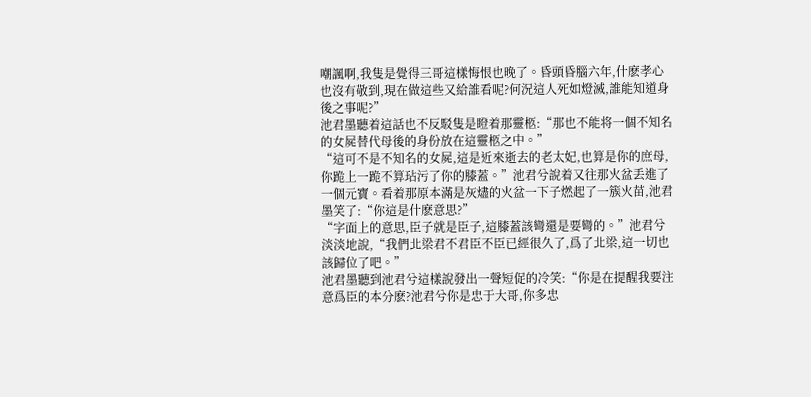嘲諷啊,我隻是覺得三哥這樣悔恨也晚了。昏頭昏腦六年,什麽孝心也沒有敬到,現在做這些又給誰看呢?何況這人死如燈滅,誰能知道身後之事呢?”
池君墨聽着這話也不反駁隻是瞪着那靈柩:“那也不能将一個不知名的女屍替代母後的身份放在這靈柩之中。”
“這可不是不知名的女屍,這是近來逝去的老太妃,也算是你的庶母,你跪上一跪不算玷污了你的膝蓋。”池君兮說着又往那火盆丢進了一個元寶。看着那原本滿是灰燼的火盆一下子燃起了一簇火苗,池君墨笑了:“你這是什麽意思?”
“字面上的意思,臣子就是臣子,這膝蓋該彎還是要彎的。”池君兮淡淡地說,“我們北梁君不君臣不臣已經很久了,爲了北梁,這一切也該歸位了吧。”
池君墨聽到池君兮這樣說發出一聲短促的冷笑:“你是在提醒我要注意爲臣的本分麽?池君兮你是忠于大哥,你多忠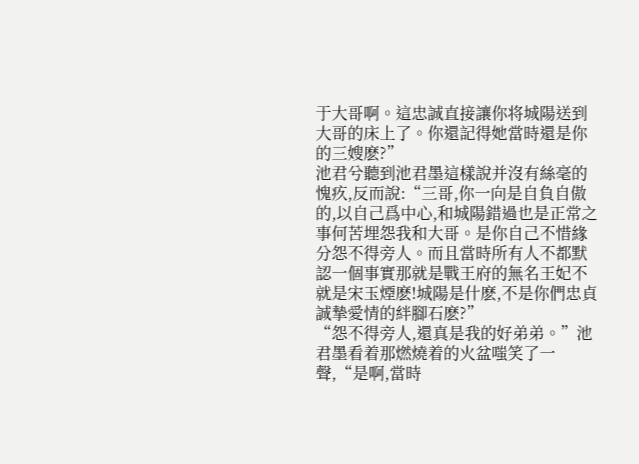于大哥啊。這忠誠直接讓你将城陽送到大哥的床上了。你還記得她當時還是你的三嫂麽?”
池君兮聽到池君墨這樣說并沒有絲毫的愧疚,反而說:“三哥,你一向是自負自傲的,以自己爲中心,和城陽錯過也是正常之事何苦埋怨我和大哥。是你自己不惜緣分怨不得旁人。而且當時所有人不都默認一個事實那就是戰王府的無名王妃不就是宋玉煙麽!城陽是什麽,不是你們忠貞誠摯愛情的絆腳石麽?”
“怨不得旁人,還真是我的好弟弟。”池君墨看着那燃燒着的火盆嗤笑了一聲,“是啊,當時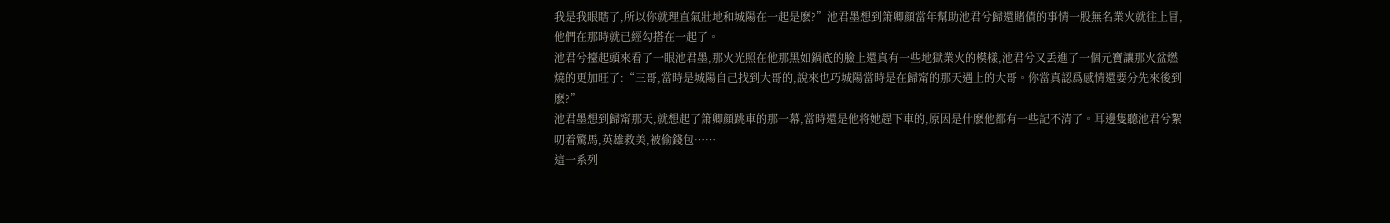我是我眼瞎了,所以你就理直氣壯地和城陽在一起是麽?”池君墨想到箫卿顔當年幫助池君兮歸還賭債的事情一股無名業火就往上冒,他們在那時就已經勾搭在一起了。
池君兮擡起頭來看了一眼池君墨,那火光照在他那黑如鍋底的臉上還真有一些地獄業火的模樣,池君兮又丢進了一個元寶讓那火盆燃燒的更加旺了:“三哥,當時是城陽自己找到大哥的,說來也巧城陽當時是在歸甯的那天遇上的大哥。你當真認爲感情還要分先來後到麽?”
池君墨想到歸甯那天,就想起了箫卿顔跳車的那一幕,當時還是他将她趕下車的,原因是什麽他都有一些記不清了。耳邊隻聽池君兮絮叨着驚馬,英雄救美,被偷錢包……
這一系列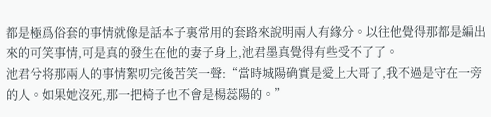都是極爲俗套的事情就像是話本子裏常用的套路來說明兩人有緣分。以往他覺得那都是編出來的可笑事情,可是真的發生在他的妻子身上,池君墨真覺得有些受不了了。
池君兮将那兩人的事情絮叨完後苦笑一聲:“當時城陽确實是愛上大哥了,我不過是守在一旁的人。如果她沒死,那一把椅子也不會是楊蕊陽的。”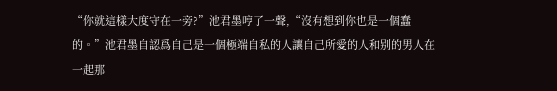“你就這樣大度守在一旁?”池君墨哼了一聲,“沒有想到你也是一個蠢的。”池君墨自認爲自己是一個極端自私的人讓自己所愛的人和别的男人在一起那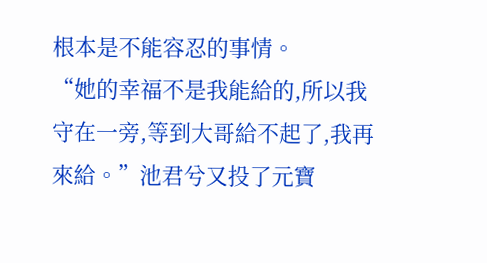根本是不能容忍的事情。
“她的幸福不是我能給的,所以我守在一旁,等到大哥給不起了,我再來給。”池君兮又投了元寶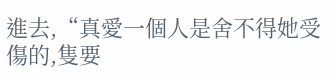進去,“真愛一個人是舍不得她受傷的,隻要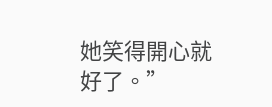她笑得開心就好了。”